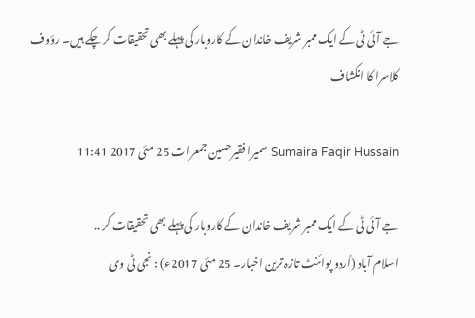جے آئی ٹی کے ایک ممبر شریف خاندان کے کاروبار کی پہلے بھی تحقیقات کر چکے ہیں۔ رؤوف کلاسرا کا انکشاف

Sumaira Faqir Hussain سمیرا فقیرحسین جمعرات 25 مئی 2017 11:41

جے آئی ٹی کے ایک ممبر شریف خاندان کے کاروبار کی پہلے بھی تحقیقات کر ..
اسلام آباد (اُردو پوائنٹ تازہ ترین اخبار۔ 25 مئی 2017ء) : نجی ٹی وی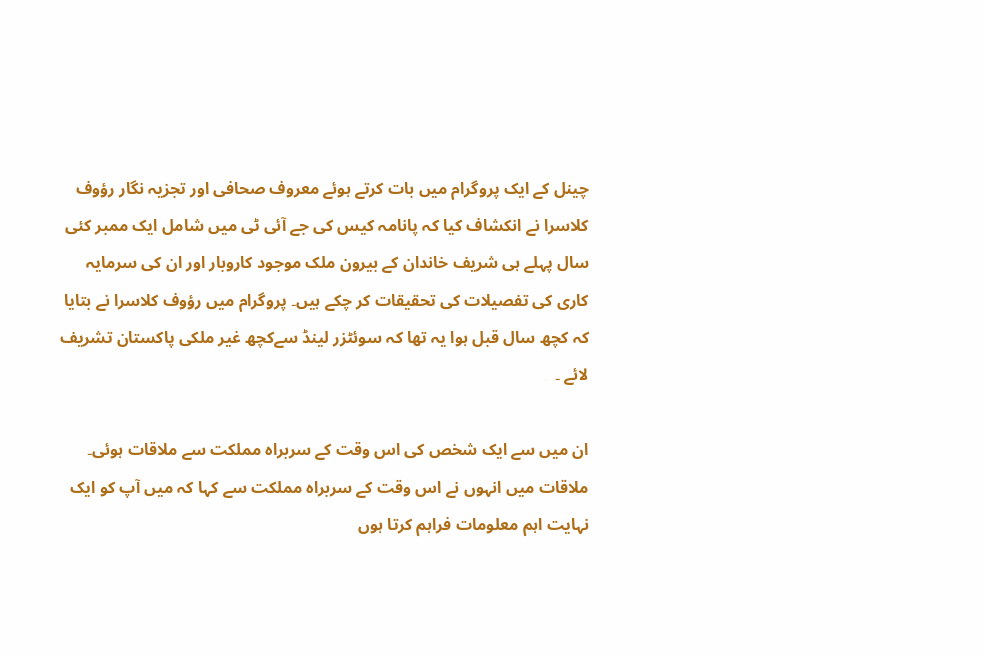چینل کے ایک پروگرام میں بات کرتے ہوئے معروف صحافی اور تجزیہ نگار رؤوف کلاسرا نے انکشاف کیا کہ پانامہ کیس کی جے آئی ٹی میں شامل ایک ممبر کئی سال پہلے ہی شریف خاندان کے بیرون ملک موجود کاروبار اور ان کی سرمایہ کاری کی تفصیلات کی تحقیقات کر چکے ہیں۔ پروگرام میں رؤوف کلاسرا نے بتایا کہ کچھ سال قبل ہوا یہ تھا کہ سوئٹزر لینڈ سےکچھ غیر ملکی پاکستان تشریف لائے ۔

ان میں سے ایک شخص کی اس وقت کے سربراہ مملکت سے ملاقات ہوئی۔ ملاقات میں انہوں نے اس وقت کے سربراہ مملکت سے کہا کہ میں آپ کو ایک نہایت اہم معلومات فراہم کرتا ہوں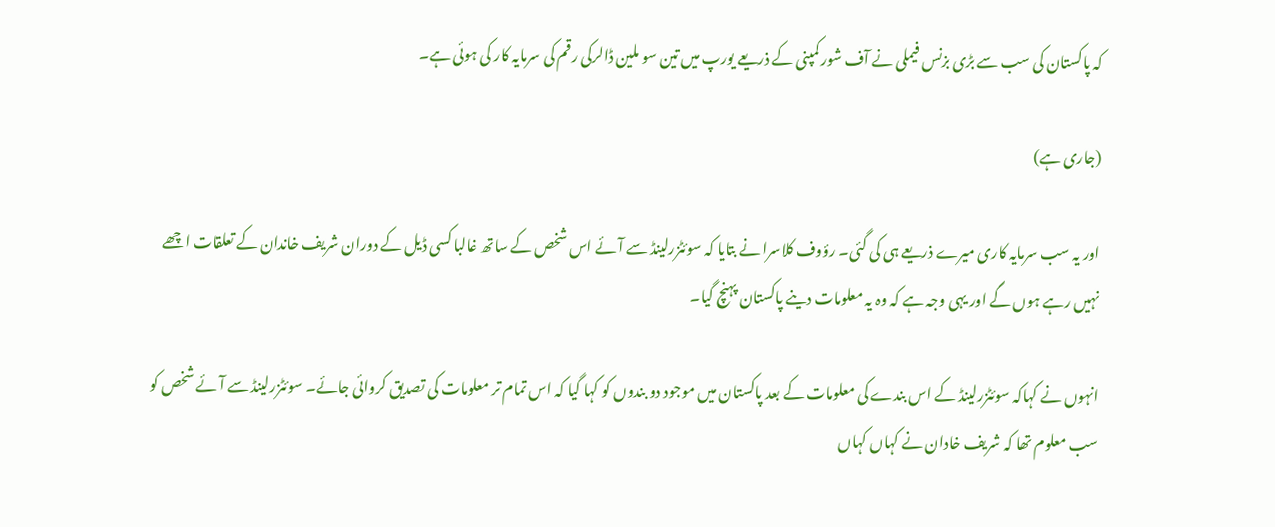کہ پاکستان کی سب سے بڑی بزنس فیملی نے آف شور کمپنی کے ذریعے یورپ میں تین سو ملین ڈالرکی رقم کی سرمایہ کار کی ہوئی ہے۔

(جاری ہے)

اور یہ سب سرمایہ کاری میرے ذریعے ہی کی گئی۔ رؤوف کلاسرا نے بتایا کہ سوئٹزرلینڈ سے آئے اس شخص کے ساتھ غالبا کسی ڈیل کے دوران شریف خاندان کے تعلقات اچھے نہیں رہے ہوں گے اور یہی وجہ ہے کہ وہ یہ معلومات دینے پاکستان پہنچ گیا۔

انہوں نے کہاکہ سوئٹزرلینڈ کے اس بندے کی معلومات کے بعد پاکستان میں موجود دو بندوں کو کہا گیا کہ اس تمام تر معلومات کی تصدیق کروائی جائے۔ سوئٹزرلینڈ سے آئے شخص کو سب معلوم تھا کہ شریف خادان نے کہاں کہاں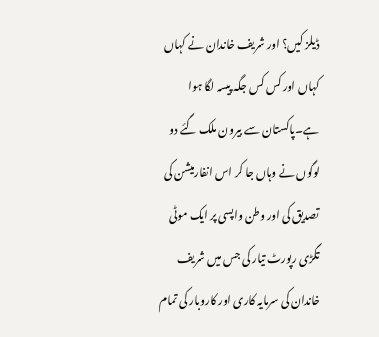ڈیلز کیں؟ اور شریف خاندان نے کہاں کہاں اور کس کس جگہ پیسہ لگا ہوا ہے۔پاکستان سے بیرون ملک گئے دو لوگوں نے وہاں جا کر اس انفارمیشن کی تصدیق کی اور وطن واپسی پر ایک موٹی تگڑی رپورٹ تیار کی جس میں شریف خاندان کی سرمایہ کاری اور کاروبار کی تمام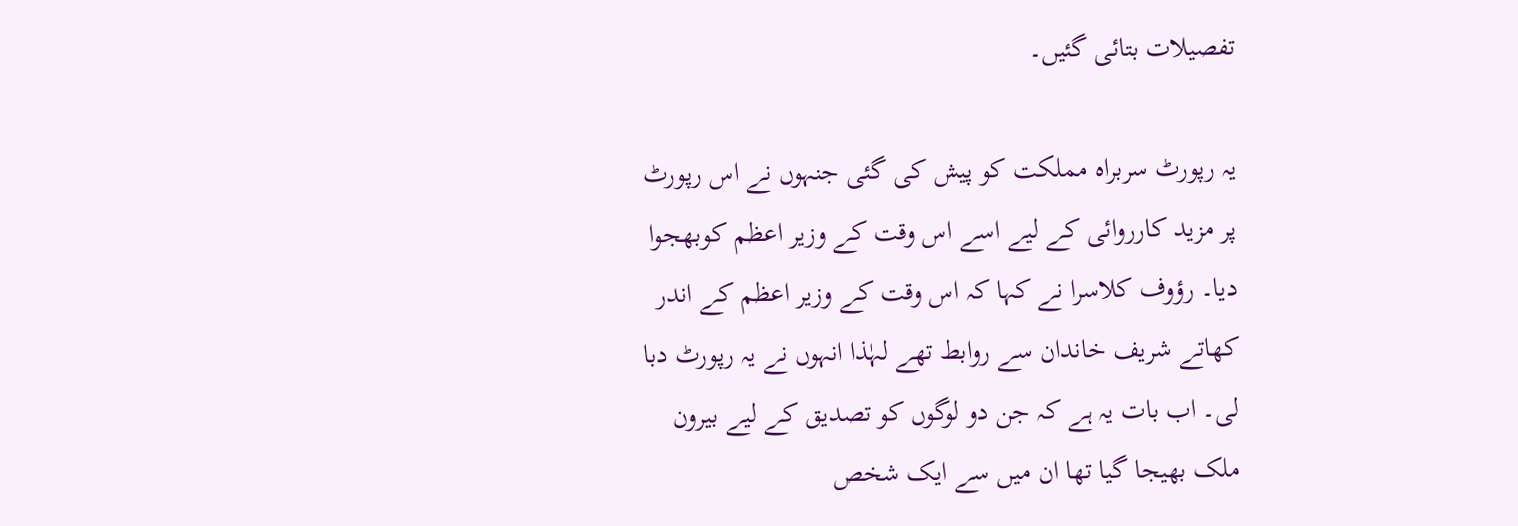تفصیلات بتائی گئیں۔

یہ رپورٹ سربراہ مملکت کو پیش کی گئی جنہوں نے اس رپورٹ پر مزید کارروائی کے لیے اسے اس وقت کے وزیر اعظم کوبھجوا دیا۔ رؤوف کلاسرا نے کہا کہ اس وقت کے وزیر اعظم کے اندر کھاتے شریف خاندان سے روابط تھے لہٰذا انہوں نے یہ رپورٹ دبا لی۔ اب بات یہ ہے کہ جن دو لوگوں کو تصدیق کے لیے بیرون ملک بھیجا گیا تھا ان میں سے ایک شخص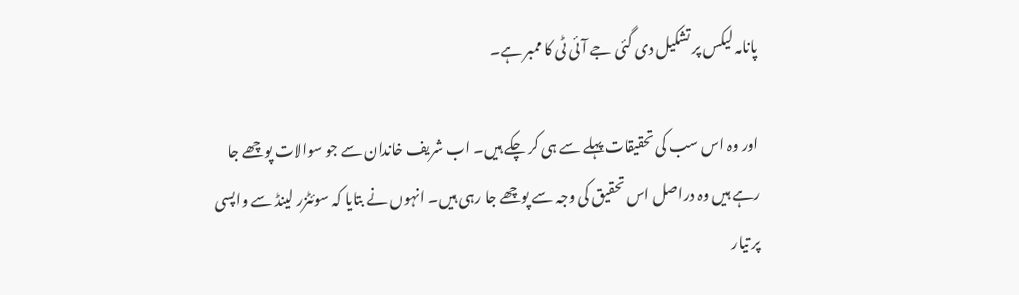پانامہ لیکس پر تشکیل دی گئی جے آئی ٹی کا ممبر ہے۔

اور وہ اس سب کی تحقیقات پہلے سے ہی کر چکے ہیں۔ اب شریف خاندان سے جو سوالات پوچھے جا رہے ہیں وہ دراصل اس تحقیق کی وجہ سے پوچھے جا رہی ہیں۔ انہوں نے بتایا کہ سوئٹزر لینڈ سے واپسی پر تیار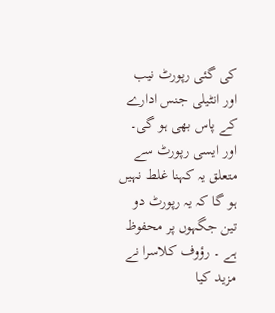کی گئی رپورٹ نیب اور انٹیلی جنس ادارے کے پاس بھی ہو گی۔ اور ایسی رپورٹ سے متعلق یہ کہنا غلط نہیں ہو گا کہ یہ رپورٹ دو تین جگہوں پر محفوظ ہے ۔ رؤوف کلاسرا نے مزید کیا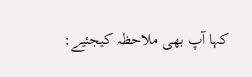کہا آپ بھی ملاحظہ کیجئیے: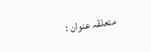متعلقہ عنوان :